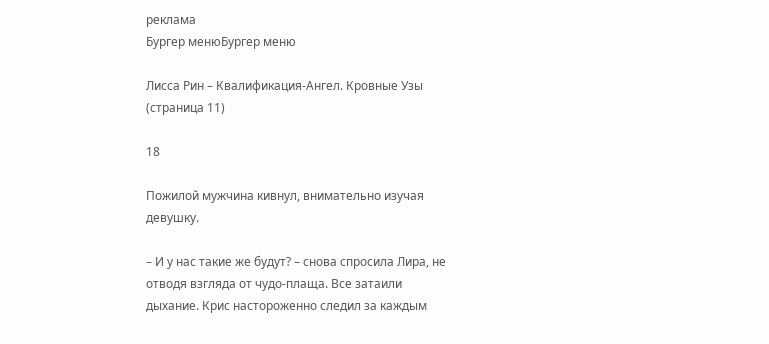реклама
Бургер менюБургер меню

Лисса Рин – Квалификация-Ангел. Кровные Узы (страница 11)

18

Пожилой мужчина кивнул, внимательно изучая девушку.

– И у нас такие же будут? – снова спросила Лира, не отводя взгляда от чудо-плаща. Все затаили дыхание. Крис настороженно следил за каждым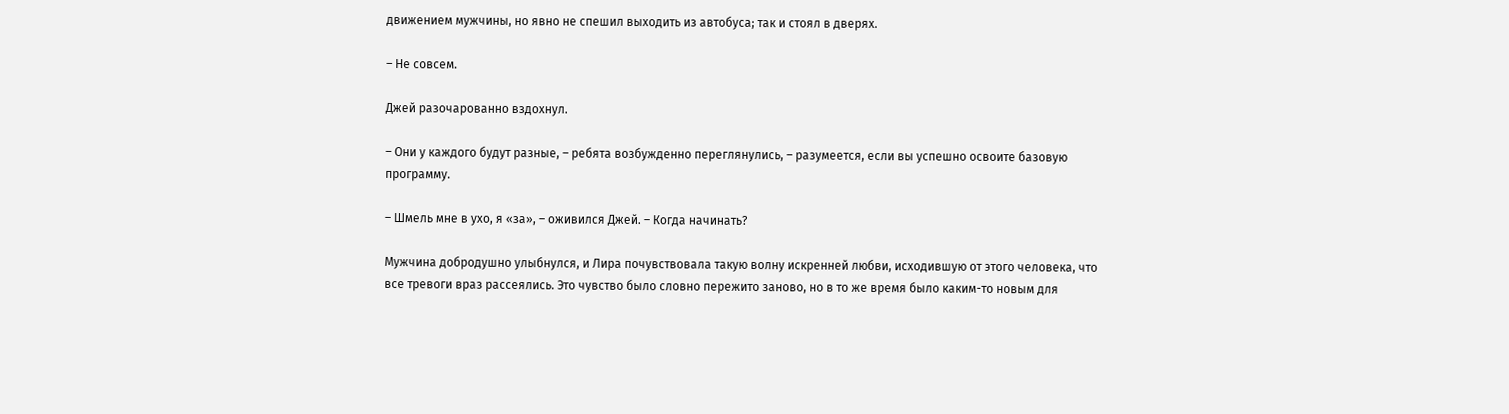движением мужчины, но явно не спешил выходить из автобуса; так и стоял в дверях.

– Не совсем.

Джей разочарованно вздохнул.

– Они у каждого будут разные, – ребята возбужденно переглянулись, – разумеется, если вы успешно освоите базовую программу.

– Шмель мне в ухо, я «за», – оживился Джей. – Когда начинать?

Мужчина добродушно улыбнулся, и Лира почувствовала такую волну искренней любви, исходившую от этого человека, что все тревоги враз рассеялись. Это чувство было словно пережито заново, но в то же время было каким-то новым для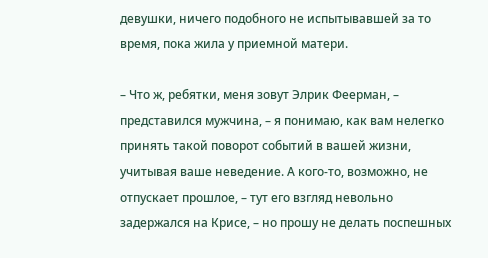девушки, ничего подобного не испытывавшей за то время, пока жила у приемной матери.

– Что ж, ребятки, меня зовут Элрик Феерман, – представился мужчина, – я понимаю, как вам нелегко принять такой поворот событий в вашей жизни, учитывая ваше неведение. А кого-то, возможно, не отпускает прошлое, – тут его взгляд невольно задержался на Крисе, – но прошу не делать поспешных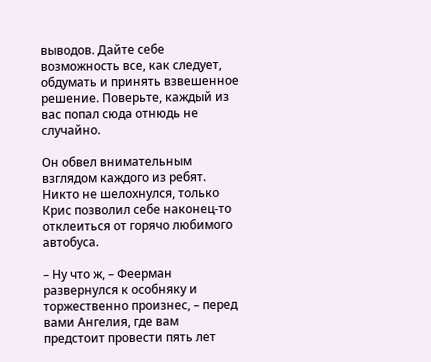выводов. Дайте себе возможность все, как следует, обдумать и принять взвешенное решение. Поверьте, каждый из вас попал сюда отнюдь не случайно.

Он обвел внимательным взглядом каждого из ребят. Никто не шелохнулся, только Крис позволил себе наконец-то отклеиться от горячо любимого автобуса.

– Ну что ж, – Феерман развернулся к особняку и торжественно произнес, – перед вами Ангелия, где вам предстоит провести пять лет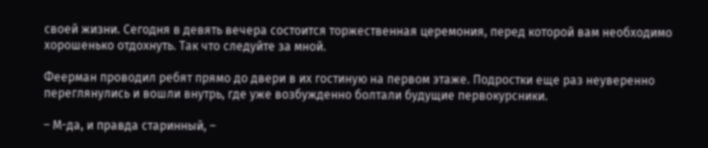своей жизни. Сегодня в девять вечера состоится торжественная церемония, перед которой вам необходимо хорошенько отдохнуть. Так что следуйте за мной.

Феерман проводил ребят прямо до двери в их гостиную на первом этаже. Подростки еще раз неуверенно переглянулись и вошли внутрь, где уже возбужденно болтали будущие первокурсники.

– М-да, и правда старинный, –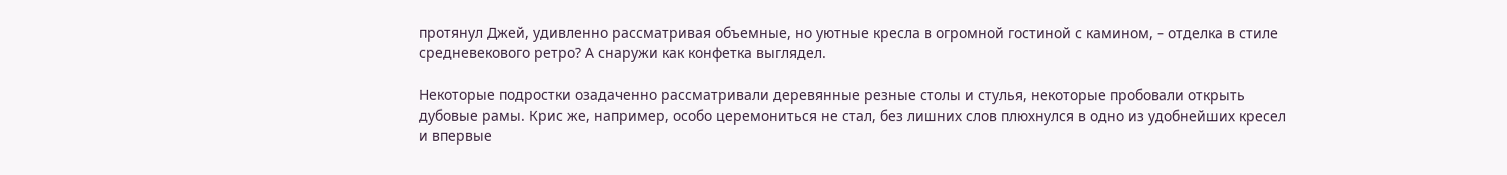протянул Джей, удивленно рассматривая объемные, но уютные кресла в огромной гостиной с камином, – отделка в стиле средневекового ретро? А снаружи как конфетка выглядел.

Некоторые подростки озадаченно рассматривали деревянные резные столы и стулья, некоторые пробовали открыть дубовые рамы. Крис же, например, особо церемониться не стал, без лишних слов плюхнулся в одно из удобнейших кресел и впервые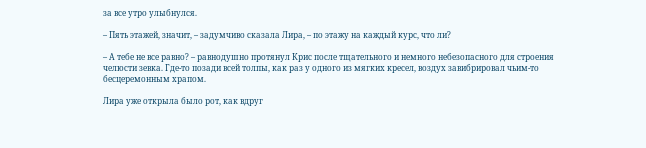за все утро улыбнулся.

– Пять этажей, значит, – задумчиво сказала Лира, – по этажу на каждый курс, что ли?

– А тебе не все равно? – равнодушно протянул Крис после тщательного и немного небезопасного для строения челюсти зевка. Где-то позади всей толпы, как раз у одного из мягких кресел, воздух завибрировал чьим-то бесцеремонным храпом.

Лира уже открыла было рот, как вдруг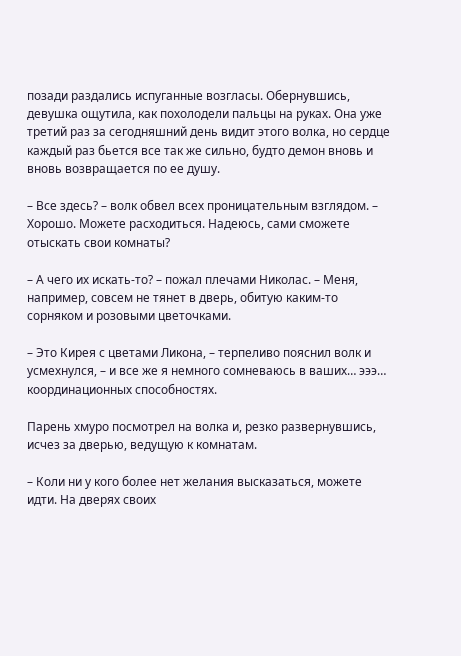позади раздались испуганные возгласы. Обернувшись, девушка ощутила, как похолодели пальцы на руках. Она уже третий раз за сегодняшний день видит этого волка, но сердце каждый раз бьется все так же сильно, будто демон вновь и вновь возвращается по ее душу.

– Все здесь? – волк обвел всех проницательным взглядом. – Хорошо. Можете расходиться. Надеюсь, сами сможете отыскать свои комнаты?

– А чего их искать-то? – пожал плечами Николас. – Меня, например, совсем не тянет в дверь, обитую каким-то сорняком и розовыми цветочками.

– Это Кирея с цветами Ликона, – терпеливо пояснил волк и усмехнулся, – и все же я немного сомневаюсь в ваших… эээ… координационных способностях.

Парень хмуро посмотрел на волка и, резко развернувшись, исчез за дверью, ведущую к комнатам.

– Коли ни у кого более нет желания высказаться, можете идти. На дверях своих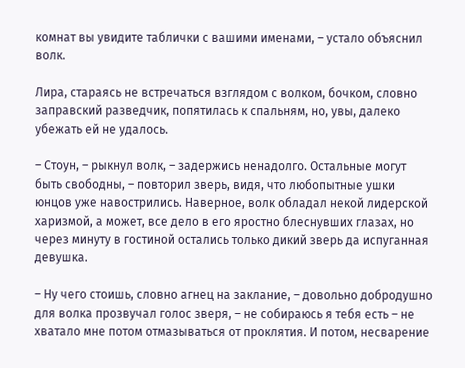комнат вы увидите таблички с вашими именами, – устало объяснил волк.

Лира, стараясь не встречаться взглядом с волком, бочком, словно заправский разведчик, попятилась к спальням, но, увы, далеко убежать ей не удалось.

– Стоун, – рыкнул волк, – задержись ненадолго. Остальные могут быть свободны, – повторил зверь, видя, что любопытные ушки юнцов уже навострились. Наверное, волк обладал некой лидерской харизмой, а может, все дело в его яростно блеснувших глазах, но через минуту в гостиной остались только дикий зверь да испуганная девушка.

– Ну чего стоишь, словно агнец на заклание, – довольно добродушно для волка прозвучал голос зверя, – не собираюсь я тебя есть – не хватало мне потом отмазываться от проклятия. И потом, несварение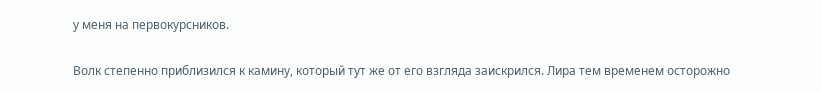у меня на первокурсников.

Волк степенно приблизился к камину, который тут же от его взгляда заискрился. Лира тем временем осторожно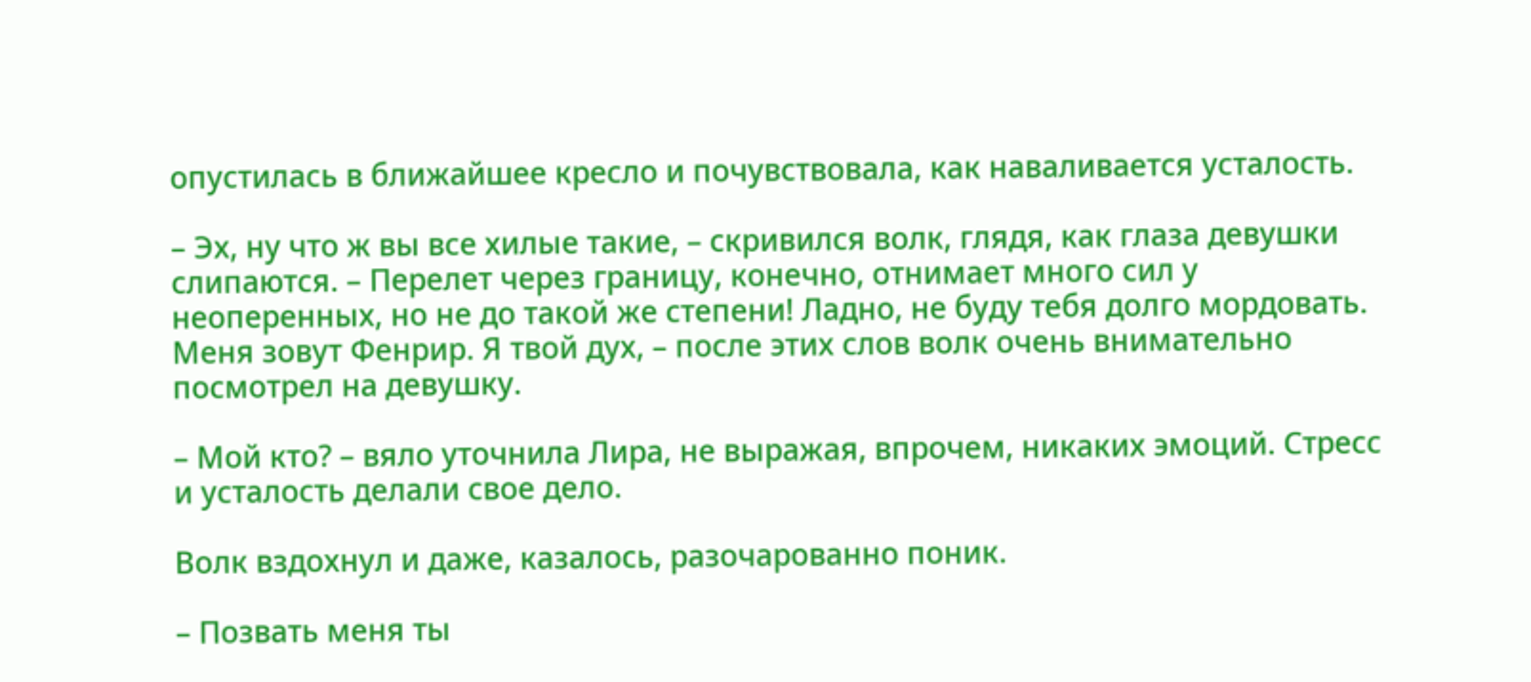опустилась в ближайшее кресло и почувствовала, как наваливается усталость.

– Эх, ну что ж вы все хилые такие, – скривился волк, глядя, как глаза девушки слипаются. – Перелет через границу, конечно, отнимает много сил у неоперенных, но не до такой же степени! Ладно, не буду тебя долго мордовать. Меня зовут Фенрир. Я твой дух, – после этих слов волк очень внимательно посмотрел на девушку.

– Мой кто? – вяло уточнила Лира, не выражая, впрочем, никаких эмоций. Стресс и усталость делали свое дело.

Волк вздохнул и даже, казалось, разочарованно поник.

– Позвать меня ты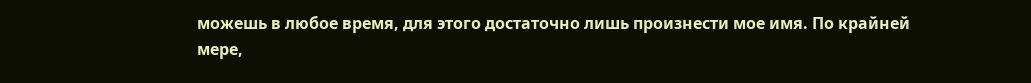можешь в любое время, для этого достаточно лишь произнести мое имя. По крайней мере,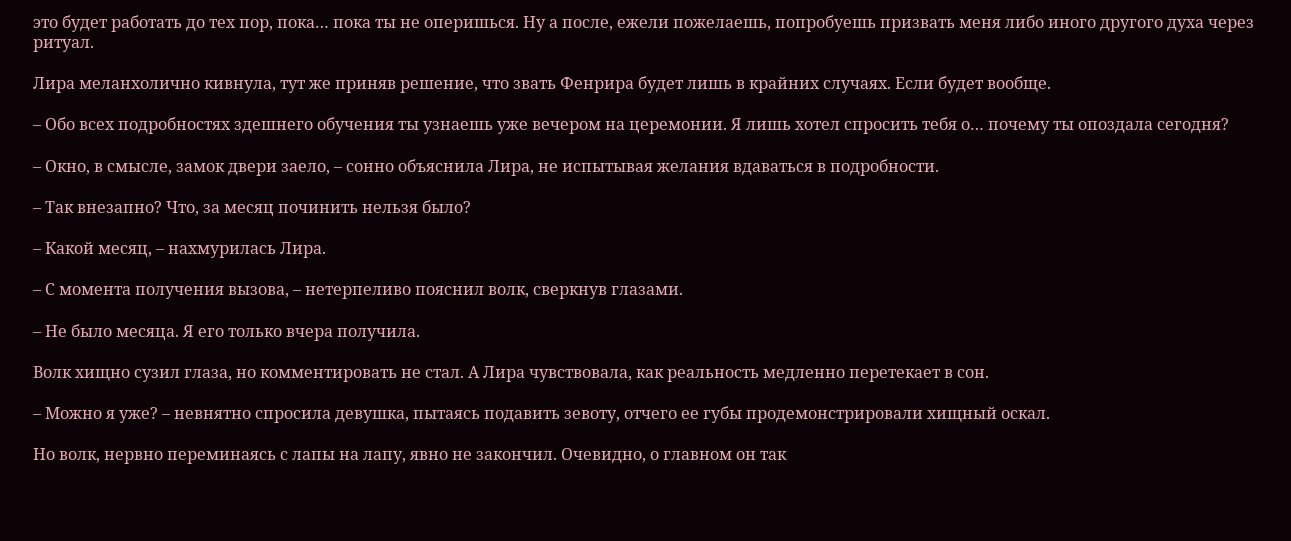это будет работать до тех пор, пока… пока ты не оперишься. Ну а после, ежели пожелаешь, попробуешь призвать меня либо иного другого духа через ритуал.

Лира меланхолично кивнула, тут же приняв решение, что звать Фенрира будет лишь в крайних случаях. Если будет вообще.

– Обо всех подробностях здешнего обучения ты узнаешь уже вечером на церемонии. Я лишь хотел спросить тебя о… почему ты опоздала сегодня?

– Окно, в смысле, замок двери заело, – сонно объяснила Лира, не испытывая желания вдаваться в подробности.

– Так внезапно? Что, за месяц починить нельзя было?

– Какой месяц, – нахмурилась Лира.

– С момента получения вызова, – нетерпеливо пояснил волк, сверкнув глазами.

– Не было месяца. Я его только вчера получила.

Волк хищно сузил глаза, но комментировать не стал. А Лира чувствовала, как реальность медленно перетекает в сон.

– Можно я уже? – невнятно спросила девушка, пытаясь подавить зевоту, отчего ее губы продемонстрировали хищный оскал.

Но волк, нервно переминаясь с лапы на лапу, явно не закончил. Очевидно, о главном он так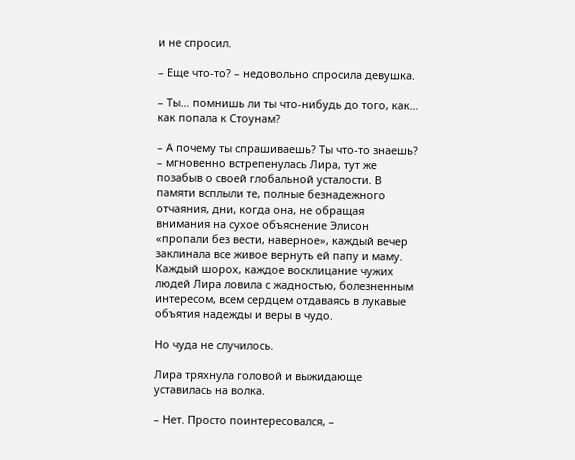и не спросил.

– Еще что-то? – недовольно спросила девушка.

– Ты… помнишь ли ты что-нибудь до того, как… как попала к Стоунам?

– А почему ты спрашиваешь? Ты что-то знаешь? – мгновенно встрепенулась Лира, тут же позабыв о своей глобальной усталости. В памяти всплыли те, полные безнадежного отчаяния, дни, когда она, не обращая внимания на сухое объяснение Элисон «пропали без вести, наверное», каждый вечер заклинала все живое вернуть ей папу и маму. Каждый шорох, каждое восклицание чужих людей Лира ловила с жадностью, болезненным интересом, всем сердцем отдаваясь в лукавые объятия надежды и веры в чудо.

Но чуда не случилось.

Лира тряхнула головой и выжидающе уставилась на волка.

– Нет. Просто поинтересовался, –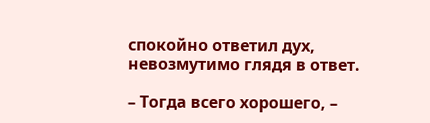спокойно ответил дух, невозмутимо глядя в ответ.

– Тогда всего хорошего, –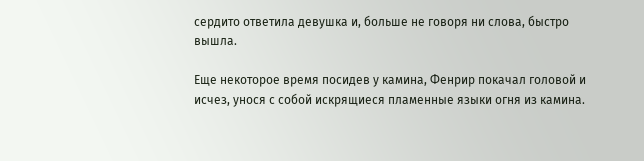сердито ответила девушка и, больше не говоря ни слова, быстро вышла.

Еще некоторое время посидев у камина, Фенрир покачал головой и исчез, унося с собой искрящиеся пламенные языки огня из камина.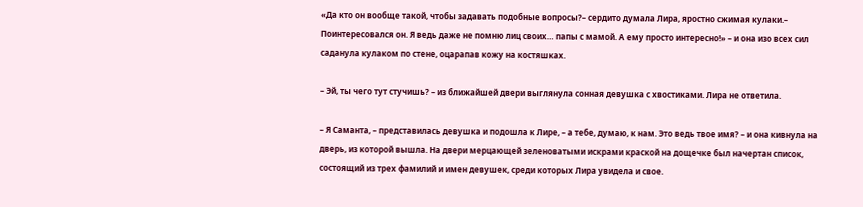«Да кто он вообще такой, чтобы задавать подобные вопросы?– сердито думала Лира, яростно сжимая кулаки.– Поинтересовался он. Я ведь даже не помню лиц своих… папы с мамой. А ему просто интересно!» – и она изо всех сил саданула кулаком по стене, оцарапав кожу на костяшках.

– Эй, ты чего тут стучишь? – из ближайшей двери выглянула сонная девушка с хвостиками. Лира не ответила.

– Я Саманта, – представилась девушка и подошла к Лире, – а тебе, думаю, к нам. Это ведь твое имя? – и она кивнула на дверь, из которой вышла. На двери мерцающей зеленоватыми искрами краской на дощечке был начертан список, состоящий из трех фамилий и имен девушек, среди которых Лира увидела и свое.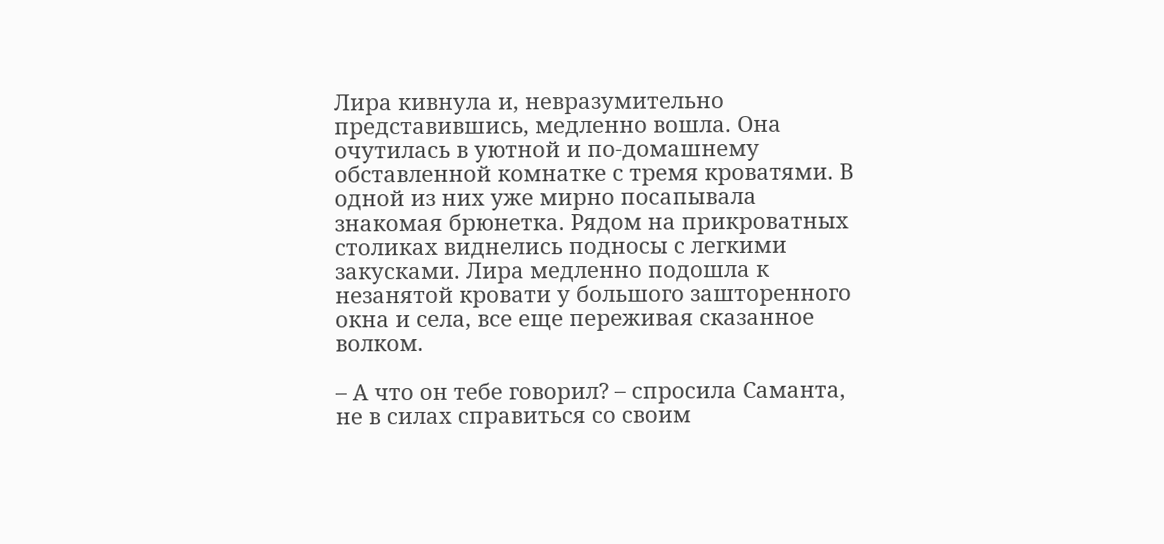Лира кивнула и, невразумительно представившись, медленно вошла. Она очутилась в уютной и по-домашнему обставленной комнатке с тремя кроватями. В одной из них уже мирно посапывала знакомая брюнетка. Рядом на прикроватных столиках виднелись подносы с легкими закусками. Лира медленно подошла к незанятой кровати у большого зашторенного окна и села, все еще переживая сказанное волком.

– А что он тебе говорил? – спросила Саманта, не в силах справиться со своим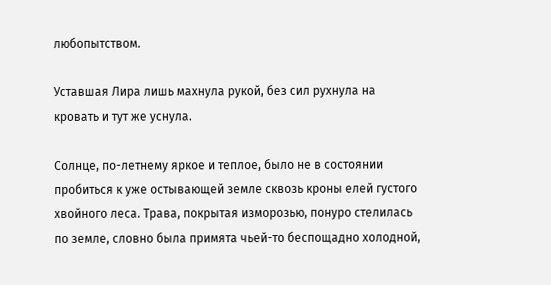любопытством.

Уставшая Лира лишь махнула рукой, без сил рухнула на кровать и тут же уснула.

Солнце, по-летнему яркое и теплое, было не в состоянии пробиться к уже остывающей земле сквозь кроны елей густого хвойного леса. Трава, покрытая изморозью, понуро стелилась по земле, словно была примята чьей-то беспощадно холодной,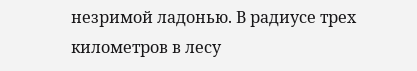незримой ладонью. В радиусе трех километров в лесу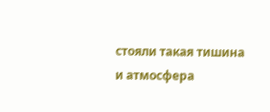стояли такая тишина и атмосфера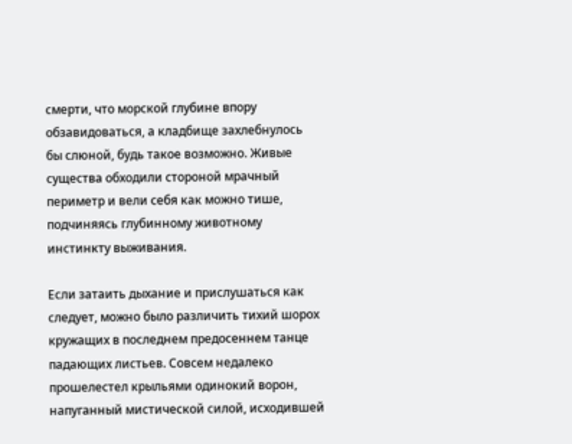смерти, что морской глубине впору обзавидоваться, а кладбище захлебнулось бы слюной, будь такое возможно. Живые существа обходили стороной мрачный периметр и вели себя как можно тише, подчиняясь глубинному животному инстинкту выживания.

Если затаить дыхание и прислушаться как следует, можно было различить тихий шорох кружащих в последнем предосеннем танце падающих листьев. Совсем недалеко прошелестел крыльями одинокий ворон, напуганный мистической силой, исходившей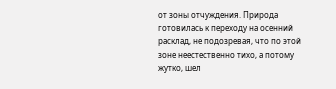от зоны отчуждения. Природа готовилась к переходу на осенний расклад, не подозревая, что по этой зоне неестественно тихо, а потому жутко, шел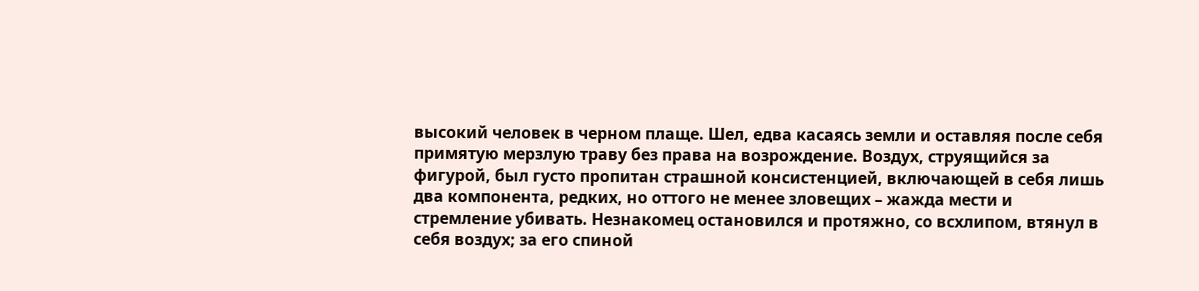высокий человек в черном плаще. Шел, едва касаясь земли и оставляя после себя примятую мерзлую траву без права на возрождение. Воздух, струящийся за фигурой, был густо пропитан страшной консистенцией, включающей в себя лишь два компонента, редких, но оттого не менее зловещих – жажда мести и стремление убивать. Незнакомец остановился и протяжно, со всхлипом, втянул в себя воздух; за его спиной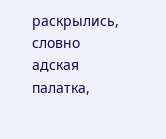раскрылись, словно адская палатка,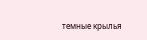темные крылья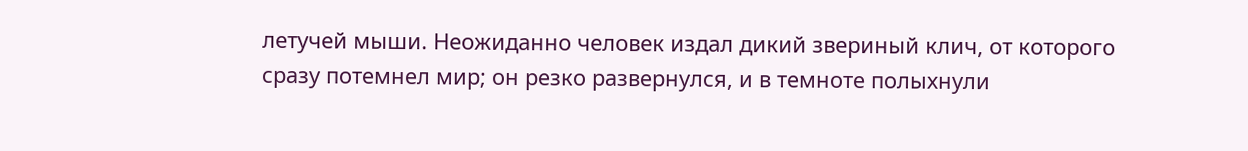летучей мыши. Неожиданно человек издал дикий звериный клич, от которого сразу потемнел мир; он резко развернулся, и в темноте полыхнули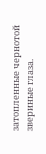затопленные чернотой звериные глаза.